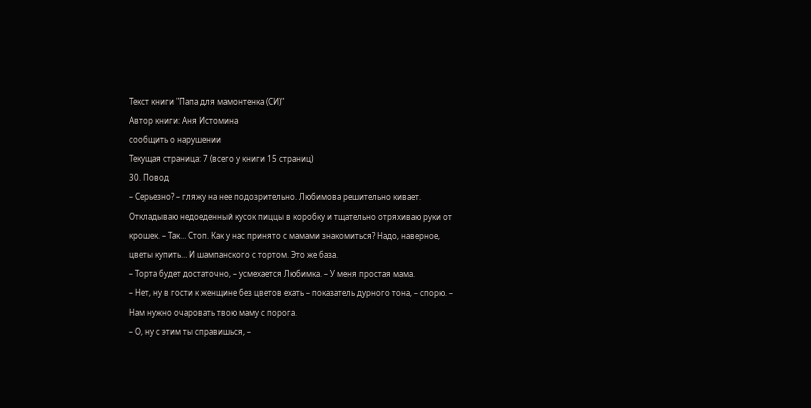Текст книги "Папа для мамонтенка (СИ)"
Автор книги: Аня Истомина
сообщить о нарушении
Текущая страница: 7 (всего у книги 15 страниц)
30. Повод
– Серьезно? – гляжу на нее подозрительно. Любимова решительно кивает. Откладываю недоеденный кусок пиццы в коробку и тщательно отряхиваю руки от крошек. – Так… Стоп. Как у нас принято с мамами знакомиться? Надо, наверное, цветы купить… И шампанского с тортом. Это же база.
– Торта будет достаточно, – усмехается Любимка. – У меня простая мама.
– Нет, ну в гости к женщине без цветов ехать – показатель дурного тона, – спорю. – Нам нужно очаровать твою маму с порога.
– О, ну с этим ты справишься, –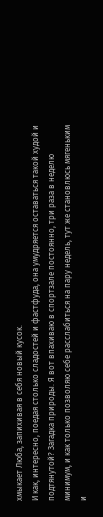хмыкает Люба, запихивая в себя новый кусок.
И как, интересно, поедая столько сладостей и фастфуда, она умудряется оставаться такой худой и подтянутой? Загадка природы. Я вот впахиваю в спортзале постоянно, три раза в неделю минимум, и как только позволяю себе расслабиться на пару недель, тут же становлюсь мягеньким и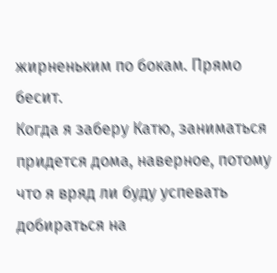жирненьким по бокам. Прямо бесит.
Когда я заберу Катю, заниматься придется дома, наверное, потому что я вряд ли буду успевать добираться на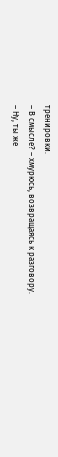тренировки.
– В смысле? – хмурюсь, возвращаясь к разговору.
– Ну, ты же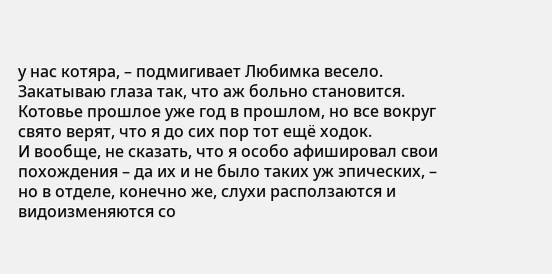у нас котяра, – подмигивает Любимка весело.
Закатываю глаза так, что аж больно становится. Котовье прошлое уже год в прошлом, но все вокруг свято верят, что я до сих пор тот ещё ходок.
И вообще, не сказать, что я особо афишировал свои похождения – да их и не было таких уж эпических, – но в отделе, конечно же, слухи расползаются и видоизменяются со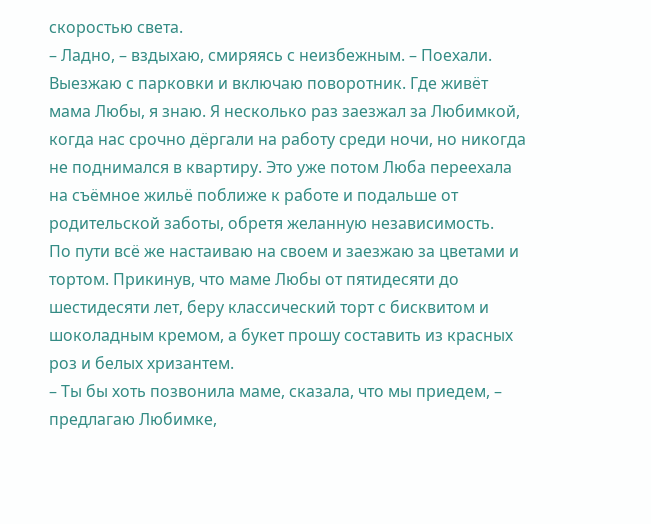скоростью света.
– Ладно, – вздыхаю, смиряясь с неизбежным. – Поехали.
Выезжаю с парковки и включаю поворотник. Где живёт мама Любы, я знаю. Я несколько раз заезжал за Любимкой, когда нас срочно дёргали на работу среди ночи, но никогда не поднимался в квартиру. Это уже потом Люба переехала на съёмное жильё поближе к работе и подальше от родительской заботы, обретя желанную независимость.
По пути всё же настаиваю на своем и заезжаю за цветами и тортом. Прикинув, что маме Любы от пятидесяти до шестидесяти лет, беру классический торт с бисквитом и шоколадным кремом, а букет прошу составить из красных роз и белых хризантем.
– Ты бы хоть позвонила маме, сказала, что мы приедем, – предлагаю Любимке,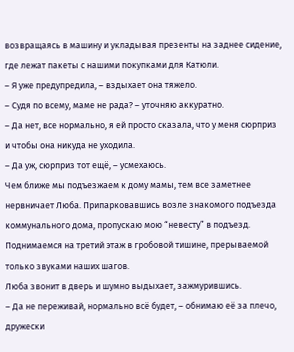возвращаясь в машину и укладывая презенты на заднее сидение, где лежат пакеты с нашими покупками для Катюли.
– Я уже предупредила, – вздыхает она тяжело.
– Судя по всему, маме не рада? – уточняю аккуратно.
– Да нет, все нормально, я ей просто сказала, что у меня сюрприз и чтобы она никуда не уходила.
– Да уж, сюрприз тот ещё, – усмехаюсь.
Чем ближе мы подъезжаем к дому мамы, тем все заметнее нервничает Люба. Припарковавшись возле знакомого подъезда коммунального дома, пропускаю мою “невесту” в подъезд. Поднимаемся на третий этаж в гробовой тишине, прерываемой только звуками наших шагов.
Люба звонит в дверь и шумно выдыхает, зажмурившись.
– Да не переживай, нормально всё будет, – обнимаю её за плечо, дружески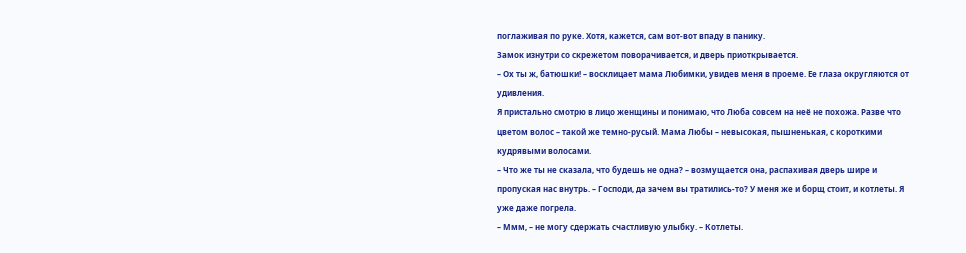поглаживая по руке. Хотя, кажется, сам вот-вот впаду в панику.
Замок изнутри со скрежетом поворачивается, и дверь приоткрывается.
– Ох ты ж, батюшки! – восклицает мама Любимки, увидев меня в проеме. Ее глаза округляются от удивления.
Я пристально смотрю в лицо женщины и понимаю, что Люба совсем на неё не похожа. Разве что цветом волос – такой же темно-русый. Мама Любы – невысокая, пышненькая, с короткими кудрявыми волосами.
– Что же ты не сказала, что будешь не одна? – возмущается она, распахивая дверь шире и пропуская нас внутрь. – Господи, да зачем вы тратились-то? У меня же и борщ стоит, и котлеты. Я уже даже погрела.
– Ммм, – не могу сдержать счастливую улыбку. – Котлеты.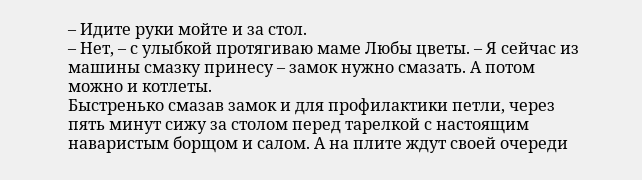– Идите руки мойте и за стол.
– Нет, – с улыбкой протягиваю маме Любы цветы. – Я сейчас из машины смазку принесу – замок нужно смазать. А потом можно и котлеты.
Быстренько смазав замок и для профилактики петли, через пять минут сижу за столом перед тарелкой с настоящим наваристым борщом и салом. А на плите ждут своей очереди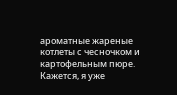ароматные жареные котлеты с чесночком и картофельным пюре.
Кажется, я уже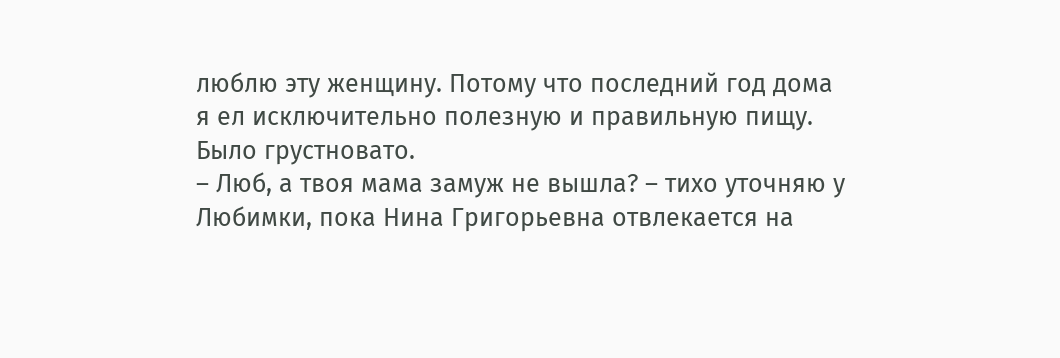люблю эту женщину. Потому что последний год дома я ел исключительно полезную и правильную пищу. Было грустновато.
– Люб, а твоя мама замуж не вышла? – тихо уточняю у Любимки, пока Нина Григорьевна отвлекается на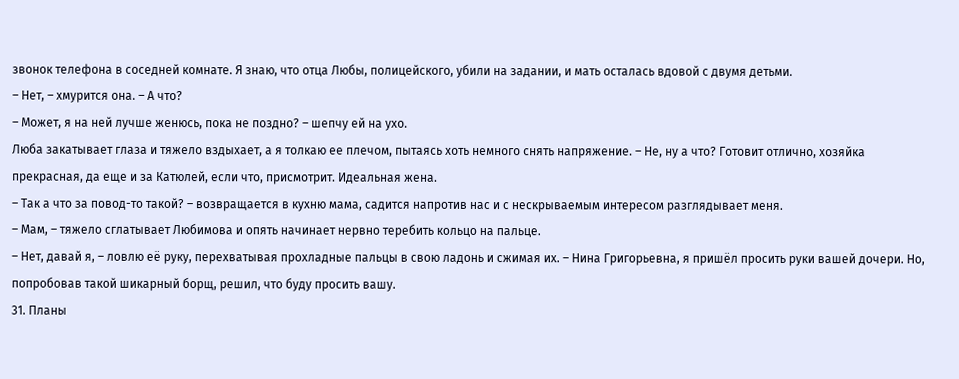звонок телефона в соседней комнате. Я знаю, что отца Любы, полицейского, убили на задании, и мать осталась вдовой с двумя детьми.
– Нет, – хмурится она. – А что?
– Может, я на ней лучше женюсь, пока не поздно? – шепчу ей на ухо.
Люба закатывает глаза и тяжело вздыхает, а я толкаю ее плечом, пытаясь хоть немного снять напряжение. – Не, ну а что? Готовит отлично, хозяйка прекрасная, да еще и за Катюлей, если что, присмотрит. Идеальная жена.
– Так а что за повод-то такой? – возвращается в кухню мама, садится напротив нас и с нескрываемым интересом разглядывает меня.
– Мам, – тяжело сглатывает Любимова и опять начинает нервно теребить кольцо на пальце.
– Нет, давай я, – ловлю её руку, перехватывая прохладные пальцы в свою ладонь и сжимая их. – Нина Григорьевна, я пришёл просить руки вашей дочери. Но, попробовав такой шикарный борщ, решил, что буду просить вашу.
31. Планы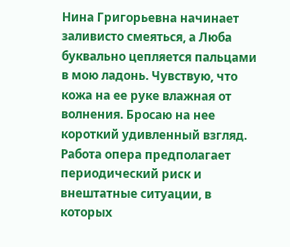Нина Григорьевна начинает заливисто смеяться, а Люба буквально цепляется пальцами в мою ладонь. Чувствую, что кожа на ее руке влажная от волнения. Бросаю на нее короткий удивленный взгляд. Работа опера предполагает периодический риск и внештатные ситуации, в которых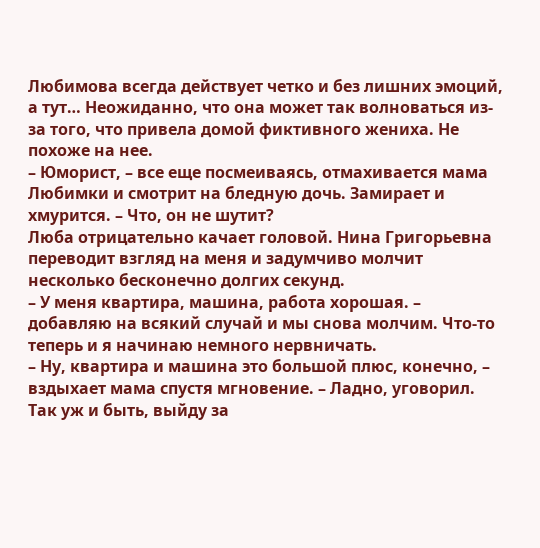Любимова всегда действует четко и без лишних эмоций, а тут… Неожиданно, что она может так волноваться из-за того, что привела домой фиктивного жениха. Не похоже на нее.
– Юморист, – все еще посмеиваясь, отмахивается мама Любимки и смотрит на бледную дочь. Замирает и хмурится. – Что, он не шутит?
Люба отрицательно качает головой. Нина Григорьевна переводит взгляд на меня и задумчиво молчит несколько бесконечно долгих секунд.
– У меня квартира, машина, работа хорошая. – добавляю на всякий случай и мы снова молчим. Что-то теперь и я начинаю немного нервничать.
– Ну, квартира и машина это большой плюс, конечно, – вздыхает мама спустя мгновение. – Ладно, уговорил. Так уж и быть, выйду за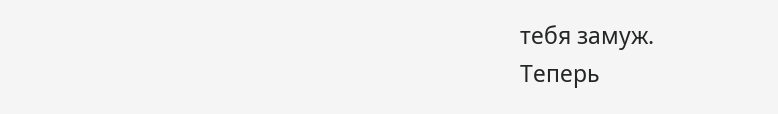тебя замуж.
Теперь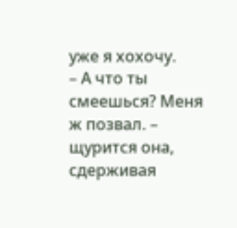уже я хохочу.
– А что ты смеешься? Меня ж позвал. – щурится она, сдерживая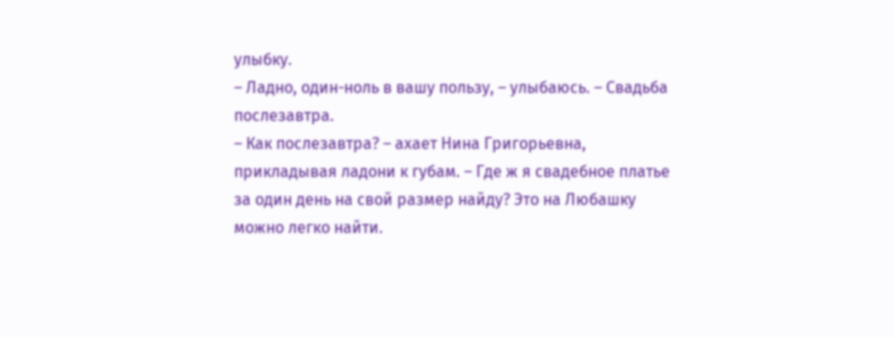улыбку.
– Ладно, один-ноль в вашу пользу, – улыбаюсь. – Свадьба послезавтра.
– Как послезавтра? – ахает Нина Григорьевна, прикладывая ладони к губам. – Где ж я свадебное платье за один день на свой размер найду? Это на Любашку можно легко найти.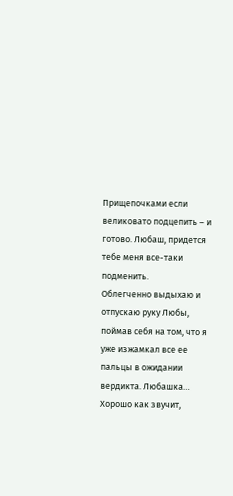Прищепочками если великовато подцепить – и готово. Любаш, придется тебе меня все-таки подменить.
Облегченно выдыхаю и отпускаю руку Любы, поймав себя на том, что я уже изжамкал все ее пальцы в ожидании вердикта. Любашка… Хорошо как звучит,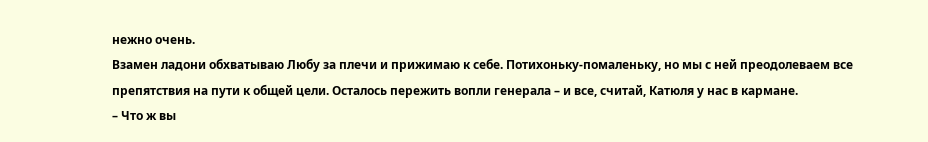нежно очень.
Взамен ладони обхватываю Любу за плечи и прижимаю к себе. Потихоньку-помаленьку, но мы с ней преодолеваем все препятствия на пути к общей цели. Осталось пережить вопли генерала – и все, считай, Катюля у нас в кармане.
– Что ж вы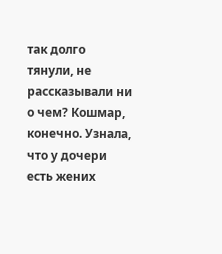так долго тянули, не рассказывали ни о чем? Кошмар, конечно. Узнала, что у дочери есть жених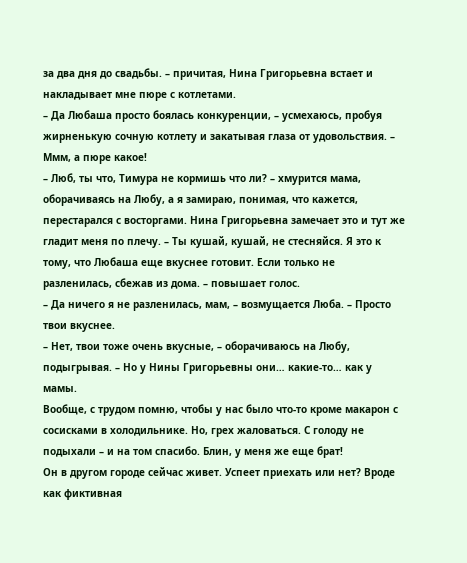за два дня до свадьбы. – причитая, Нина Григорьевна встает и накладывает мне пюре с котлетами.
– Да Любаша просто боялась конкуренции, – усмехаюсь, пробуя жирненькую сочную котлету и закатывая глаза от удовольствия. – Ммм, а пюре какое!
– Люб, ты что, Тимура не кормишь что ли? – хмурится мама, оборачиваясь на Любу, а я замираю, понимая, что кажется, перестарался с восторгами. Нина Григорьевна замечает это и тут же гладит меня по плечу. – Ты кушай, кушай, не стесняйся. Я это к тому, что Любаша еще вкуснее готовит. Если только не разленилась, сбежав из дома. – повышает голос.
– Да ничего я не разленилась, мам, – возмущается Люба. – Просто твои вкуснее.
– Нет, твои тоже очень вкусные, – оборачиваюсь на Любу, подыгрывая. – Но у Нины Григорьевны они… какие-то… как у мамы.
Вообще, с трудом помню, чтобы у нас было что-то кроме макарон с сосисками в холодильнике. Но, грех жаловаться. С голоду не подыхали – и на том спасибо. Блин, у меня же еще брат!
Он в другом городе сейчас живет. Успеет приехать или нет? Вроде как фиктивная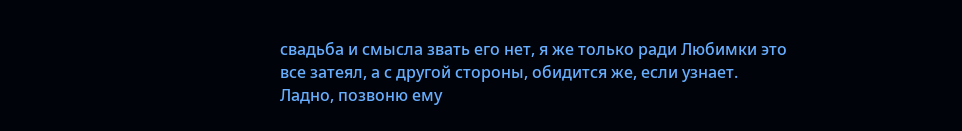свадьба и смысла звать его нет, я же только ради Любимки это все затеял, а с другой стороны, обидится же, если узнает. Ладно, позвоню ему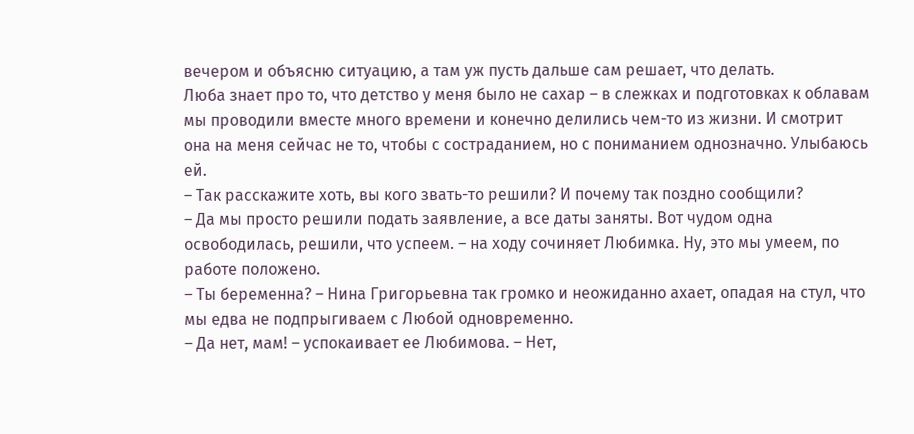вечером и объясню ситуацию, а там уж пусть дальше сам решает, что делать.
Люба знает про то, что детство у меня было не сахар – в слежках и подготовках к облавам мы проводили вместе много времени и конечно делились чем-то из жизни. И смотрит она на меня сейчас не то, чтобы с состраданием, но с пониманием однозначно. Улыбаюсь ей.
– Так расскажите хоть, вы кого звать-то решили? И почему так поздно сообщили?
– Да мы просто решили подать заявление, а все даты заняты. Вот чудом одна освободилась, решили, что успеем. – на ходу сочиняет Любимка. Ну, это мы умеем, по работе положено.
– Ты беременна? – Нина Григорьевна так громко и неожиданно ахает, опадая на стул, что мы едва не подпрыгиваем с Любой одновременно.
– Да нет, мам! – успокаивает ее Любимова. – Нет,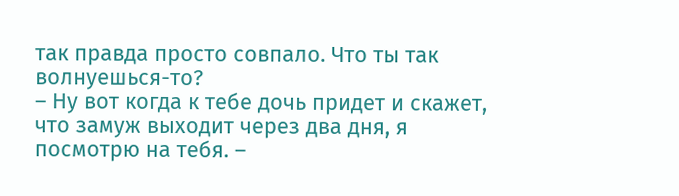так правда просто совпало. Что ты так волнуешься-то?
– Ну вот когда к тебе дочь придет и скажет, что замуж выходит через два дня, я посмотрю на тебя. –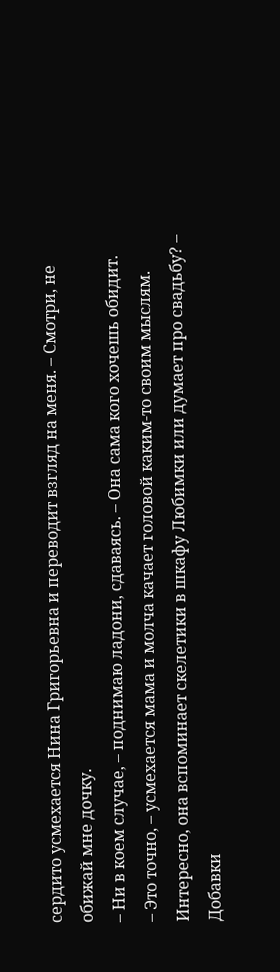сердито усмехается Нина Григорьевна и переводит взгляд на меня. – Смотри, не обижай мне дочку.
– Ни в коем случае, – поднимаю ладони, сдаваясь. – Она сама кого хочешь обидит.
– Это точно, – усмехается мама и молча качает головой каким-то своим мыслям. Интересно, она вспоминает скелетики в шкафу Любимки или думает про свадьбу? – Добавки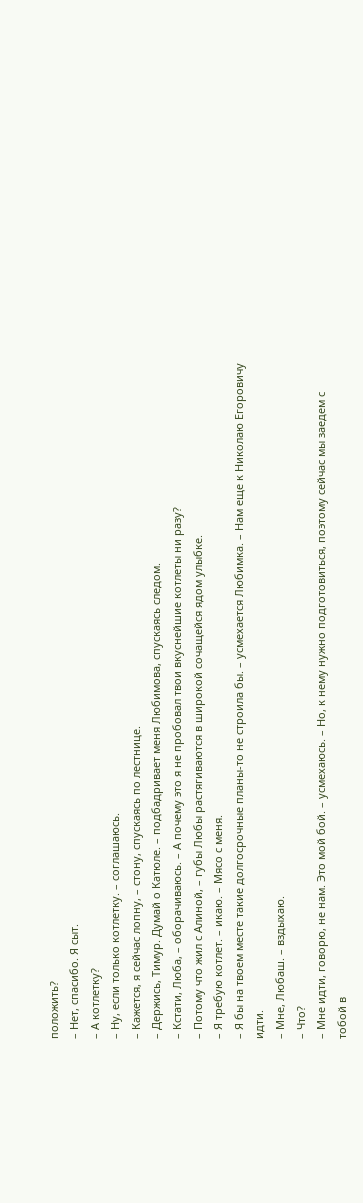положить?
– Нет, спасибо. Я сыт.
– А котлетку?
– Ну, если только котлетку. – соглашаюсь.
– Кажется, я сейчас лопну, – стону, спускаясь по лестнице.
– Держись, Тимур. Думай о Катюле. – подбадривает меня Любимова, спускаясь следом.
– Кстати, Люба, – оборачиваюсь. – А почему это я не пробовал твои вкуснейшие котлеты ни разу?
– Потому что жил с Алиной, – губы Любы растягиваются в широкой сочащейся ядом улыбке.
– Я требую котлет. – икаю. – Мясо с меня.
– Я бы на твоем месте такие долгосрочные планы-то не строила бы. – усмехается Любимка. – Нам еще к Николаю Егоровичу идти.
– Мне, Любаш. – вздыхаю.
– Что?
– Мне идти, говорю, не нам. Это мой бой. – усмехаюсь. – Но, к нему нужно подготовиться, поэтому сейчас мы заедем с тобой в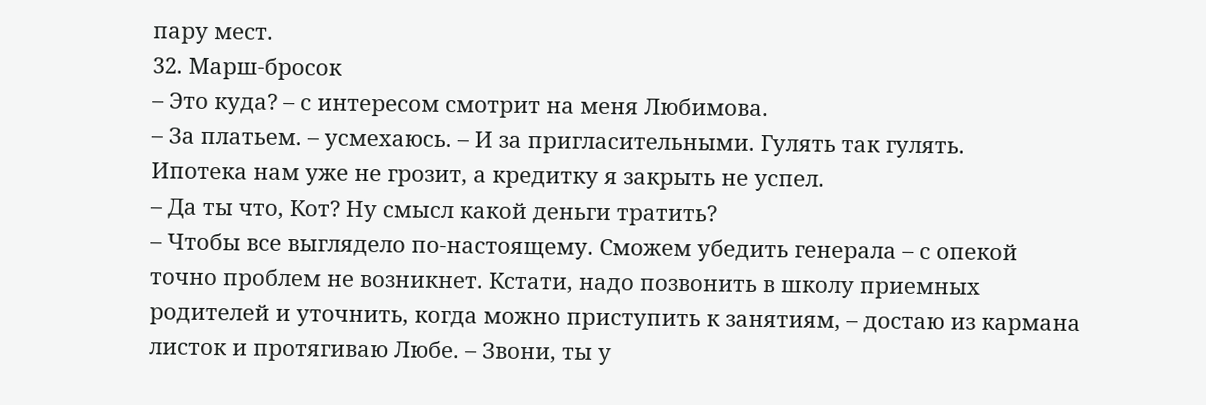пару мест.
32. Марш-бросок
– Это куда? – с интересом смотрит на меня Любимова.
– За платьем. – усмехаюсь. – И за пригласительными. Гулять так гулять.
Ипотека нам уже не грозит, а кредитку я закрыть не успел.
– Да ты что, Кот? Ну смысл какой деньги тратить?
– Чтобы все выглядело по-настоящему. Сможем убедить генерала – с опекой точно проблем не возникнет. Кстати, надо позвонить в школу приемных родителей и уточнить, когда можно приступить к занятиям, – достаю из кармана листок и протягиваю Любе. – Звони, ты у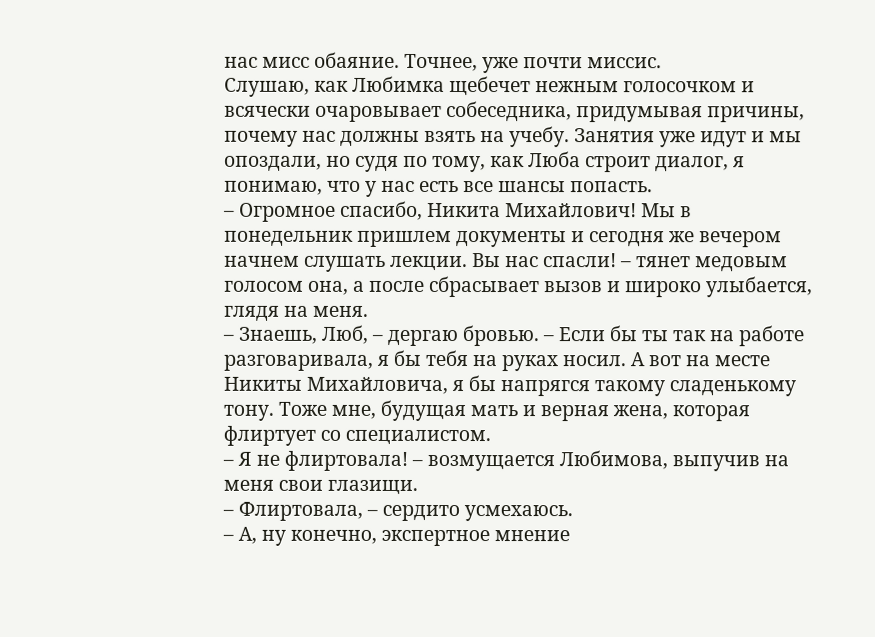нас мисс обаяние. Точнее, уже почти миссис.
Слушаю, как Любимка щебечет нежным голосочком и всячески очаровывает собеседника, придумывая причины, почему нас должны взять на учебу. Занятия уже идут и мы опоздали, но судя по тому, как Люба строит диалог, я понимаю, что у нас есть все шансы попасть.
– Огромное спасибо, Никита Михайлович! Мы в понедельник пришлем документы и сегодня же вечером начнем слушать лекции. Вы нас спасли! – тянет медовым голосом она, а после сбрасывает вызов и широко улыбается, глядя на меня.
– Знаешь, Люб, – дергаю бровью. – Если бы ты так на работе разговаривала, я бы тебя на руках носил. А вот на месте Никиты Михайловича, я бы напрягся такому сладенькому тону. Тоже мне, будущая мать и верная жена, которая флиртует со специалистом.
– Я не флиртовала! – возмущается Любимова, выпучив на меня свои глазищи.
– Флиртовала, – сердито усмехаюсь.
– А, ну конечно, экспертное мнение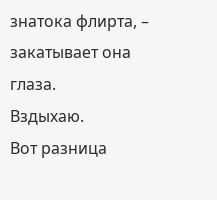знатока флирта, – закатывает она глаза.
Вздыхаю.
Вот разница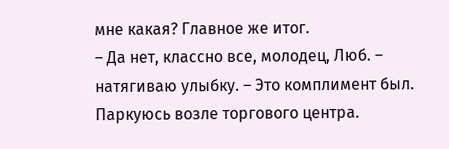мне какая? Главное же итог.
– Да нет, классно все, молодец, Люб. – натягиваю улыбку. – Это комплимент был.
Паркуюсь возле торгового центра.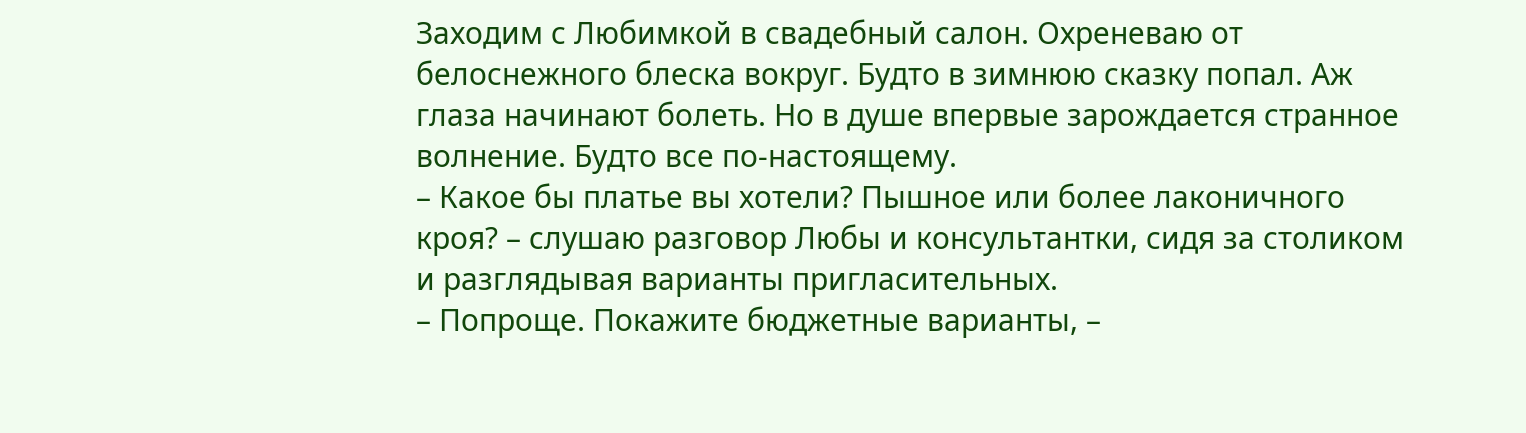Заходим с Любимкой в свадебный салон. Охреневаю от белоснежного блеска вокруг. Будто в зимнюю сказку попал. Аж глаза начинают болеть. Но в душе впервые зарождается странное волнение. Будто все по-настоящему.
– Какое бы платье вы хотели? Пышное или более лаконичного кроя? – слушаю разговор Любы и консультантки, сидя за столиком и разглядывая варианты пригласительных.
– Попроще. Покажите бюджетные варианты, –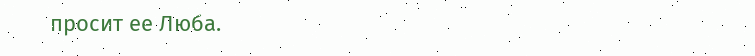просит ее Люба.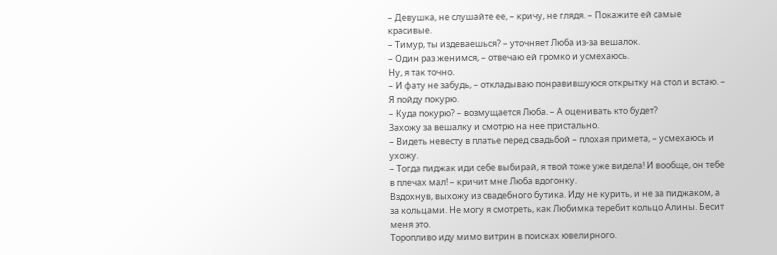– Девушка, не слушайте ее, – кричу, не глядя. – Покажите ей самые красивые.
– Тимур, ты издеваешься? – уточняет Люба из-за вешалок.
– Один раз женимся, – отвечаю ей громко и усмехаюсь.
Ну, я так точно.
– И фату не забудь, – откладываю понравившуюся открытку на стол и встаю. – Я пойду покурю.
– Куда покурю? – возмущается Люба. – А оценивать кто будет?
Захожу за вешалку и смотрю на нее пристально.
– Видеть невесту в платье перед свадьбой – плохая примета, – усмехаюсь и ухожу.
– Тогда пиджак иди себе выбирай, я твой тоже уже видела! И вообще, он тебе в плечах мал! – кричит мне Люба вдогонку.
Вздохнув, выхожу из свадебного бутика. Иду не курить, и не за пиджаком, а за кольцами. Не могу я смотреть, как Любимка теребит кольцо Алины. Бесит меня это.
Торопливо иду мимо витрин в поисках ювелирного.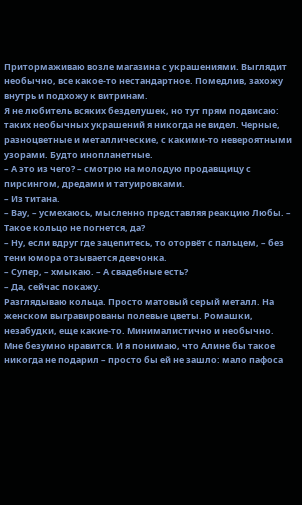Притормаживаю возле магазина с украшениями. Выглядит необычно, все какое-то нестандартное. Помедлив, захожу внутрь и подхожу к витринам.
Я не любитель всяких безделушек, но тут прям подвисаю: таких необычных украшений я никогда не видел. Черные, разноцветные и металлические, с какими-то невероятными узорами. Будто инопланетные.
– А это из чего? – смотрю на молодую продавщицу с пирсингом, дредами и татуировками.
– Из титана.
– Вау, – усмехаюсь, мысленно представляя реакцию Любы. – Такое кольцо не погнется, да?
– Ну, если вдруг где зацепитесь, то оторвёт с пальцем, – без тени юмора отзывается девчонка.
– Супер, – хмыкаю. – А свадебные есть?
– Да, сейчас покажу.
Разглядываю кольца. Просто матовый серый металл. На женском выгравированы полевые цветы. Ромашки, незабудки, еще какие-то. Минималистично и необычно. Мне безумно нравится. И я понимаю, что Алине бы такое никогда не подарил – просто бы ей не зашло: мало пафоса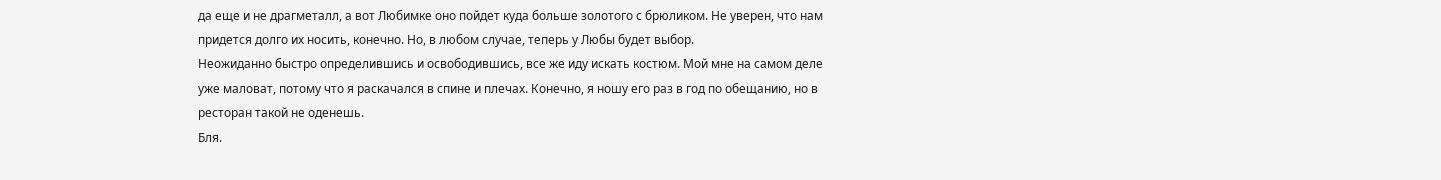да еще и не драгметалл, а вот Любимке оно пойдет куда больше золотого с брюликом. Не уверен, что нам придется долго их носить, конечно. Но, в любом случае, теперь у Любы будет выбор.
Неожиданно быстро определившись и освободившись, все же иду искать костюм. Мой мне на самом деле уже маловат, потому что я раскачался в спине и плечах. Конечно, я ношу его раз в год по обещанию, но в ресторан такой не оденешь.
Бля.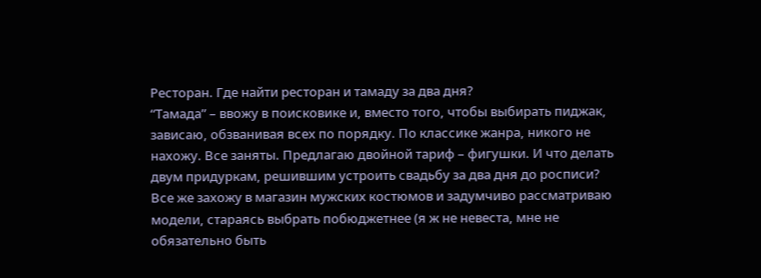Ресторан. Где найти ресторан и тамаду за два дня?
“Тамада” – ввожу в поисковике и, вместо того, чтобы выбирать пиджак, зависаю, обзванивая всех по порядку. По классике жанра, никого не нахожу. Все заняты. Предлагаю двойной тариф – фигушки. И что делать двум придуркам, решившим устроить свадьбу за два дня до росписи?
Все же захожу в магазин мужских костюмов и задумчиво рассматриваю модели, стараясь выбрать побюджетнее (я ж не невеста, мне не обязательно быть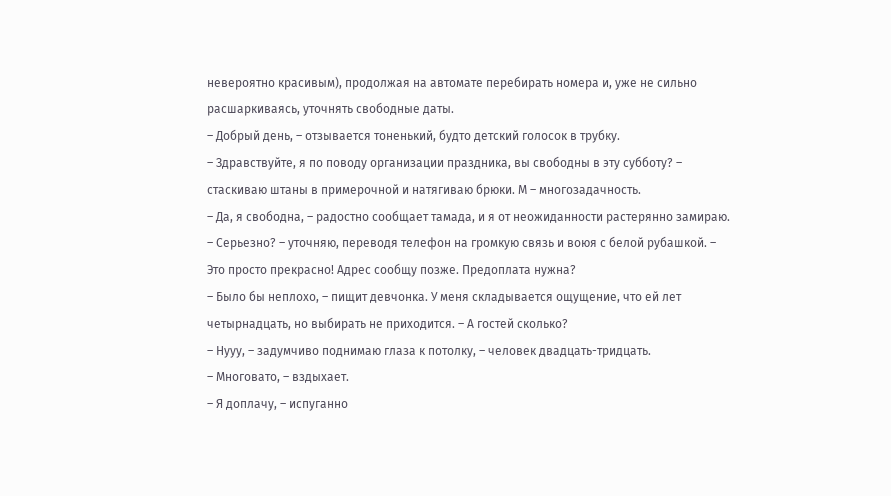невероятно красивым), продолжая на автомате перебирать номера и, уже не сильно расшаркиваясь, уточнять свободные даты.
– Добрый день, – отзывается тоненький, будто детский голосок в трубку.
– Здравствуйте, я по поводу организации праздника, вы свободны в эту субботу? – стаскиваю штаны в примерочной и натягиваю брюки. М – многозадачность.
– Да, я свободна, – радостно сообщает тамада, и я от неожиданности растерянно замираю.
– Серьезно? – уточняю, переводя телефон на громкую связь и воюя с белой рубашкой. – Это просто прекрасно! Адрес сообщу позже. Предоплата нужна?
– Было бы неплохо, – пищит девчонка. У меня складывается ощущение, что ей лет четырнадцать, но выбирать не приходится. – А гостей сколько?
– Нууу, – задумчиво поднимаю глаза к потолку, – человек двадцать-тридцать.
– Многовато, – вздыхает.
– Я доплачу, – испуганно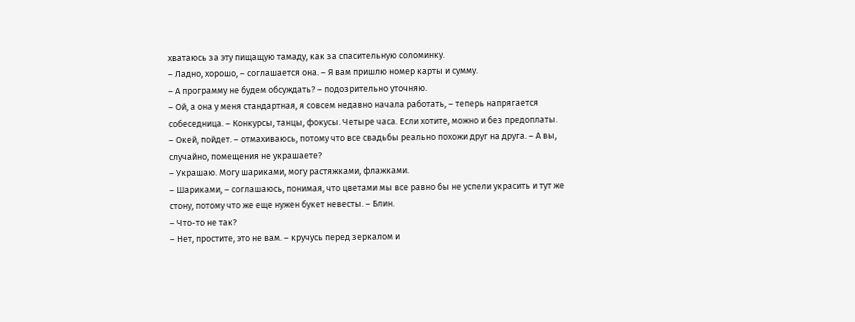хватаюсь за эту пищащую тамаду, как за спасительную соломинку.
– Ладно, хорошо, – соглашается она. – Я вам пришлю номер карты и сумму.
– А программу не будем обсуждать? – подозрительно уточняю.
– Ой, а она у меня стандартная, я совсем недавно начала работать, – теперь напрягается собеседница. – Конкурсы, танцы, фокусы. Четыре часа. Если хотите, можно и без предоплаты.
– Окей, пойдет. – отмахиваюсь, потому что все свадьбы реально похожи друг на друга. – А вы, случайно, помещения не украшаете?
– Украшаю. Могу шариками, могу растяжками, флажками.
– Шариками, – соглашаюсь, понимая, что цветами мы все равно бы не успели украсить и тут же стону, потому что же еще нужен букет невесты. – Блин.
– Что-то не так?
– Нет, простите, это не вам. – кручусь перед зеркалом и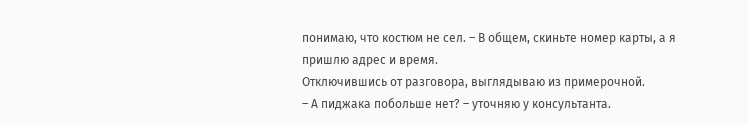понимаю, что костюм не сел. – В общем, скиньте номер карты, а я пришлю адрес и время.
Отключившись от разговора, выглядываю из примерочной.
– А пиджака побольше нет? – уточняю у консультанта.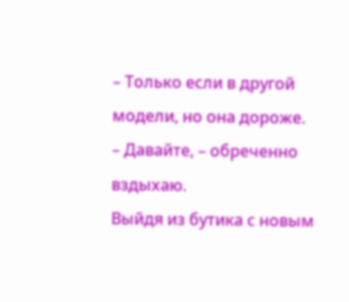– Только если в другой модели, но она дороже.
– Давайте, – обреченно вздыхаю.
Выйдя из бутика с новым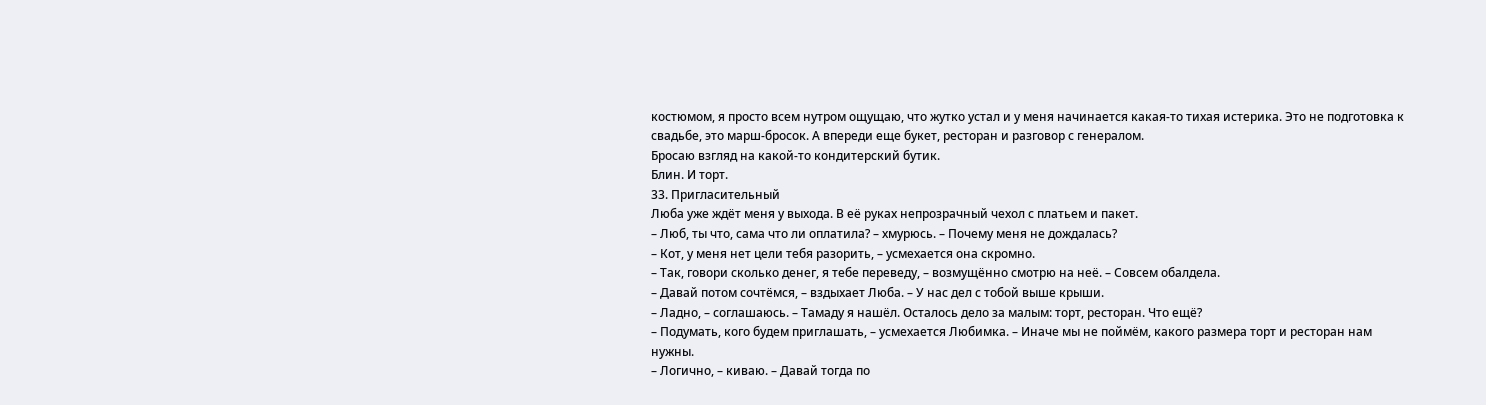костюмом, я просто всем нутром ощущаю, что жутко устал и у меня начинается какая-то тихая истерика. Это не подготовка к свадьбе, это марш-бросок. А впереди еще букет, ресторан и разговор с генералом.
Бросаю взгляд на какой-то кондитерский бутик.
Блин. И торт.
33. Пригласительный
Люба уже ждёт меня у выхода. В её руках непрозрачный чехол с платьем и пакет.
– Люб, ты что, сама что ли оплатила? – хмурюсь. – Почему меня не дождалась?
– Кот, у меня нет цели тебя разорить, – усмехается она скромно.
– Так, говори сколько денег, я тебе переведу, – возмущённо смотрю на неё. – Совсем обалдела.
– Давай потом сочтёмся, – вздыхает Люба. – У нас дел с тобой выше крыши.
– Ладно, – соглашаюсь. – Тамаду я нашёл. Осталось дело за малым: торт, ресторан. Что ещё?
– Подумать, кого будем приглашать, – усмехается Любимка. – Иначе мы не поймём, какого размера торт и ресторан нам нужны.
– Логично, – киваю. – Давай тогда по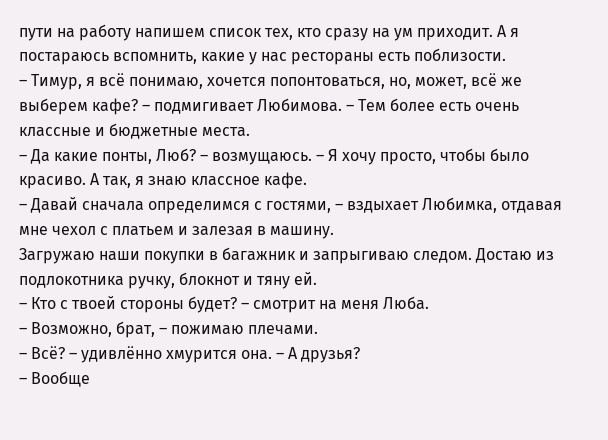пути на работу напишем список тех, кто сразу на ум приходит. А я постараюсь вспомнить, какие у нас рестораны есть поблизости.
– Тимур, я всё понимаю, хочется попонтоваться, но, может, всё же выберем кафе? – подмигивает Любимова. – Тем более есть очень классные и бюджетные места.
– Да какие понты, Люб? – возмущаюсь. – Я хочу просто, чтобы было красиво. А так, я знаю классное кафе.
– Давай сначала определимся с гостями, – вздыхает Любимка, отдавая мне чехол с платьем и залезая в машину.
Загружаю наши покупки в багажник и запрыгиваю следом. Достаю из подлокотника ручку, блокнот и тяну ей.
– Кто с твоей стороны будет? – смотрит на меня Люба.
– Возможно, брат, – пожимаю плечами.
– Всё? – удивлённо хмурится она. – А друзья?
– Вообще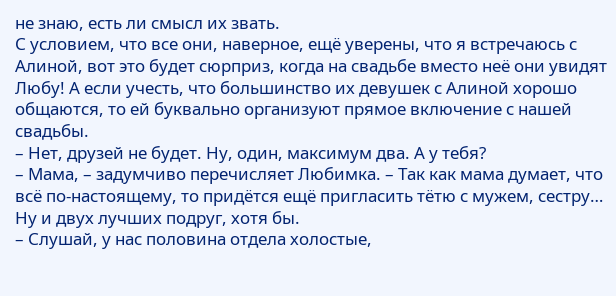не знаю, есть ли смысл их звать.
С условием, что все они, наверное, ещё уверены, что я встречаюсь с Алиной, вот это будет сюрприз, когда на свадьбе вместо неё они увидят Любу! А если учесть, что большинство их девушек с Алиной хорошо общаются, то ей буквально организуют прямое включение с нашей свадьбы.
– Нет, друзей не будет. Ну, один, максимум два. А у тебя?
– Мама, – задумчиво перечисляет Любимка. – Так как мама думает, что всё по-настоящему, то придётся ещё пригласить тётю с мужем, сестру… Ну и двух лучших подруг, хотя бы.
– Слушай, у нас половина отдела холостые,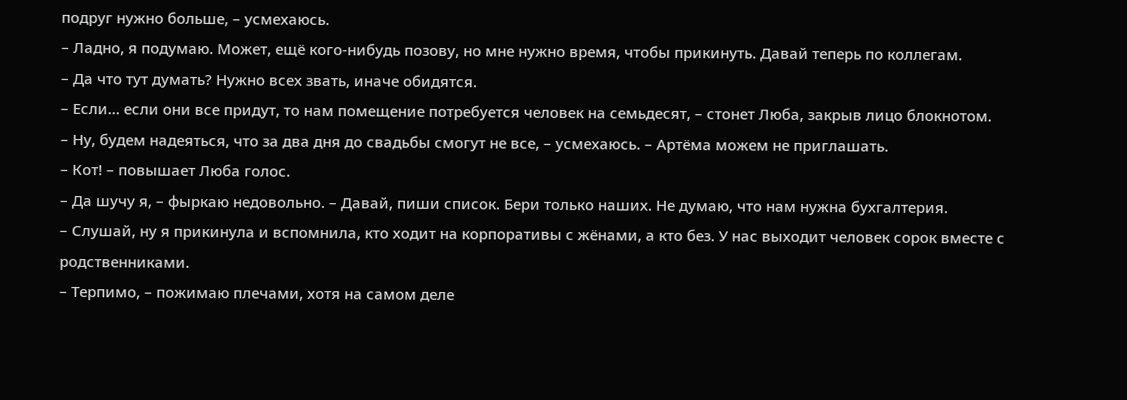подруг нужно больше, – усмехаюсь.
– Ладно, я подумаю. Может, ещё кого-нибудь позову, но мне нужно время, чтобы прикинуть. Давай теперь по коллегам.
– Да что тут думать? Нужно всех звать, иначе обидятся.
– Если… если они все придут, то нам помещение потребуется человек на семьдесят, – стонет Люба, закрыв лицо блокнотом.
– Ну, будем надеяться, что за два дня до свадьбы смогут не все, – усмехаюсь. – Артёма можем не приглашать.
– Кот! – повышает Люба голос.
– Да шучу я, – фыркаю недовольно. – Давай, пиши список. Бери только наших. Не думаю, что нам нужна бухгалтерия.
– Слушай, ну я прикинула и вспомнила, кто ходит на корпоративы с жёнами, а кто без. У нас выходит человек сорок вместе с родственниками.
– Терпимо, – пожимаю плечами, хотя на самом деле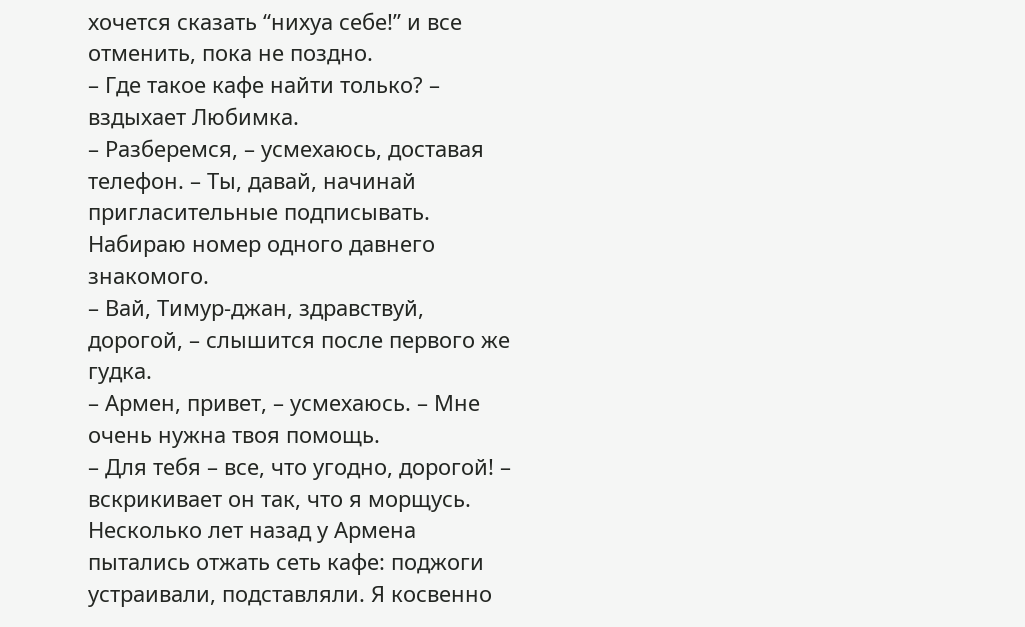хочется сказать “нихуа себе!” и все отменить, пока не поздно.
– Где такое кафе найти только? – вздыхает Любимка.
– Разберемся, – усмехаюсь, доставая телефон. – Ты, давай, начинай пригласительные подписывать.
Набираю номер одного давнего знакомого.
– Вай, Тимур-джан, здравствуй, дорогой, – слышится после первого же гудка.
– Армен, привет, – усмехаюсь. – Мне очень нужна твоя помощь.
– Для тебя – все, что угодно, дорогой! – вскрикивает он так, что я морщусь.
Несколько лет назад у Армена пытались отжать сеть кафе: поджоги устраивали, подставляли. Я косвенно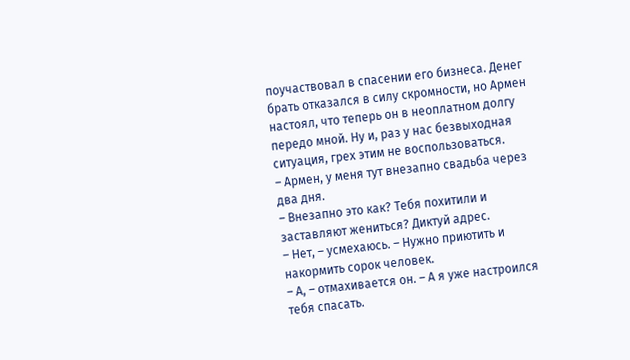поучаствовал в спасении его бизнеса. Денег брать отказался в силу скромности, но Армен настоял, что теперь он в неоплатном долгу передо мной. Ну и, раз у нас безвыходная ситуация, грех этим не воспользоваться.
– Армен, у меня тут внезапно свадьба через два дня.
– Внезапно это как? Тебя похитили и заставляют жениться? Диктуй адрес.
– Нет, – усмехаюсь. – Нужно приютить и накормить сорок человек.
– А, – отмахивается он. – А я уже настроился тебя спасать.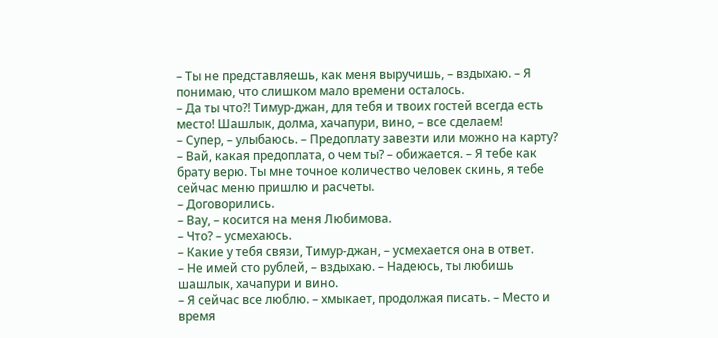– Ты не представляешь, как меня выручишь, – вздыхаю. – Я понимаю, что слишком мало времени осталось.
– Да ты что?! Тимур-джан, для тебя и твоих гостей всегда есть место! Шашлык, долма, хачапури, вино, – все сделаем!
– Супер, – улыбаюсь. – Предоплату завезти или можно на карту?
– Вай, какая предоплата, о чем ты? – обижается. – Я тебе как брату верю. Ты мне точное количество человек скинь, я тебе сейчас меню пришлю и расчеты.
– Договорились.
– Вау, – косится на меня Любимова.
– Что? – усмехаюсь.
– Какие у тебя связи, Тимур-джан, – усмехается она в ответ.
– Не имей сто рублей, – вздыхаю. – Надеюсь, ты любишь шашлык, хачапури и вино.
– Я сейчас все люблю. – хмыкает, продолжая писать. – Место и время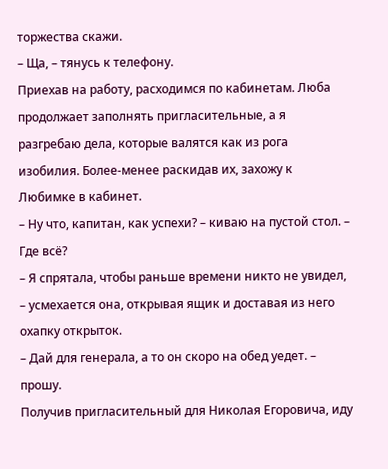торжества скажи.
– Ща, – тянусь к телефону.
Приехав на работу, расходимся по кабинетам. Люба продолжает заполнять пригласительные, а я разгребаю дела, которые валятся как из рога изобилия. Более-менее раскидав их, захожу к Любимке в кабинет.
– Ну что, капитан, как успехи? – киваю на пустой стол. – Где всё?
– Я спрятала, чтобы раньше времени никто не увидел, – усмехается она, открывая ящик и доставая из него охапку открыток.
– Дай для генерала, а то он скоро на обед уедет. – прошу.
Получив пригласительный для Николая Егоровича, иду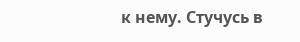к нему. Стучусь в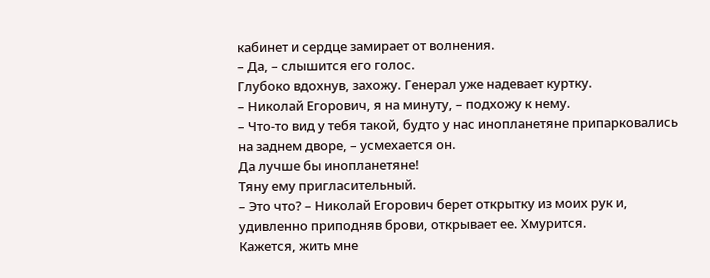кабинет и сердце замирает от волнения.
– Да, – слышится его голос.
Глубоко вдохнув, захожу. Генерал уже надевает куртку.
– Николай Егорович, я на минуту, – подхожу к нему.
– Что-то вид у тебя такой, будто у нас инопланетяне припарковались на заднем дворе, – усмехается он.
Да лучше бы инопланетяне!
Тяну ему пригласительный.
– Это что? – Николай Егорович берет открытку из моих рук и, удивленно приподняв брови, открывает ее. Хмурится.
Кажется, жить мне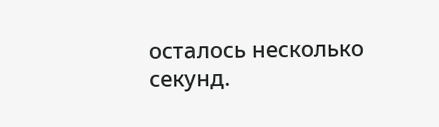осталось несколько секунд.